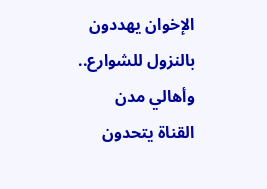الإخوان يهددون بالنزول للشوارع.. وأهالي مدن القناة يتحدون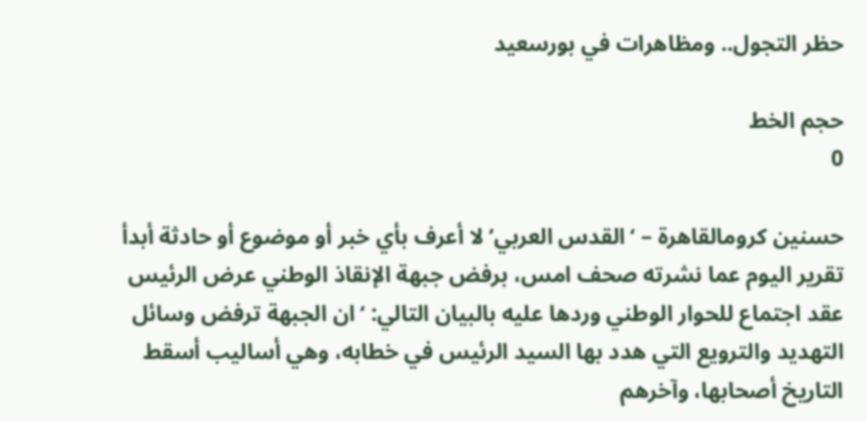حظر التجول.. ومظاهرات في بورسعيد

حجم الخط
0

حسنين كرومالقاهرة – ‘القدس العربي’ لا أعرف بأي خبر أو موضوع أو حادثة أبدأ تقرير اليوم عما نشرته صحف امس، برفض جبهة الإنقاذ الوطني عرض الرئيس عقد اجتماع للحوار الوطني وردها عليه بالبيان التالي: ‘ان الجبهة ترفض وسائل التهديد والترويع التي هدد بها السيد الرئيس في خطابه، وهي أساليب أسقط التاريخ أصحابها، وآخرهم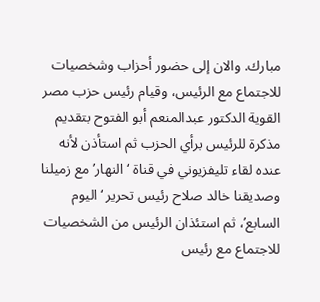مبارك. والان إلى حضور أحزاب وشخصيات للاجتماع مع الرئيس، وقيام رئيس حزب مصر القوية الدكتور عبدالمنعم أبو الفتوح بتقديم مذكرة للرئيس برأي الحزب ثم استأذن لأنه عنده لقاء تليفزيوني في قناة ‘النهار’ مع زميلنا وصديقنا خالد صلاح رئيس تحرير ‘اليوم السابع’، ثم استئذان الرئيس من الشخصيات للاجتماع مع رئيس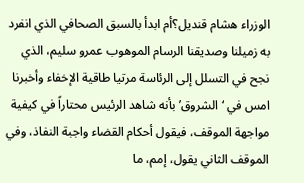الوزراء هشام قنديل؟أم ابدأ بالسبق الصحافي الذي انفرد به زميلنا وصديقنا الرسام الموهوب عمرو سليم، الذي نجح في التسلل إلى الرئاسة مرتيا طاقية الإخفاء وأخبرنا امس في ‘الشروق’ بأنه شاهد الرئيس محتاراً في كيفية مواجهة الموقف، فيقول أحكام القضاء واجبة النفاذ، وفي الموقف الثاني يقول، إمم، ما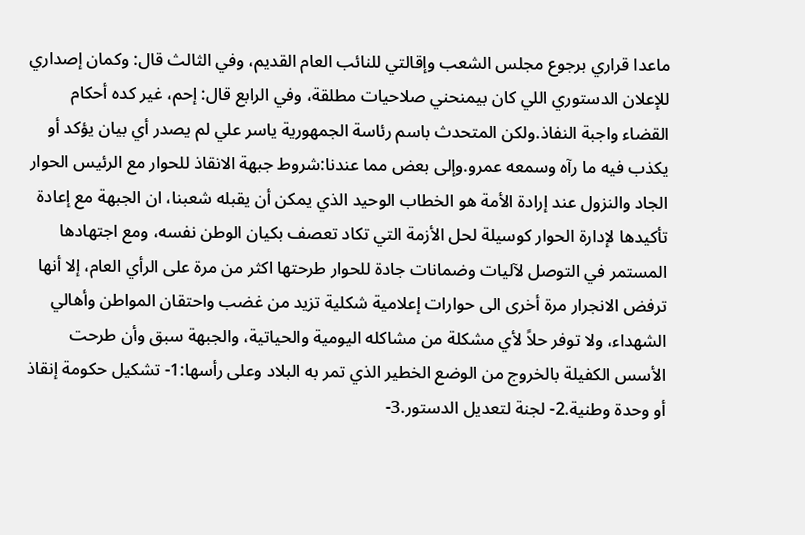ماعدا قراري برجوع مجلس الشعب وإقالتي للنائب العام القديم، وفي الثالث قال: وكمان إصداري للإعلان الدستوري اللي كان بيمنحني صلاحيات مطلقة، وفي الرابع قال: إحم، غير كده أحكام القضاء واجبة النفاذ.ولكن المتحدث باسم رئاسة الجمهورية ياسر علي لم يصدر أي بيان يؤكد أو يكذب فيه ما رآه وسمعه عمرو.وإلى بعض مما عندنا:شروط جبهة الانقاذ للحوار مع الرئيس الحوار الجاد والنزول عند إرادة الأمة هو الخطاب الوحيد الذي يمكن أن يقبله شعبنا، ان الجبهة مع إعادة تأكيدها لإدارة الحوار كوسيلة لحل الأزمة التي تكاد تعصف بكيان الوطن نفسه، ومع اجتهادها المستمر في التوصل لآليات وضمانات جادة للحوار طرحتها اكثر من مرة على الرأي العام، إلا أنها ترفض الانجرار مرة أخرى الى حوارات إعلامية شكلية تزيد من غضب واحتقان المواطن وأهالي الشهداء، ولا توفر حلاً لأي مشكلة من مشاكله اليومية والحياتية، والجبهة سبق وأن طرحت الأسس الكفيلة بالخروج من الوضع الخطير الذي تمر به البلاد وعلى رأسها:1- تشكيل حكومة إنقاذ أو وحدة وطنية.2- لجنة لتعديل الدستور.3-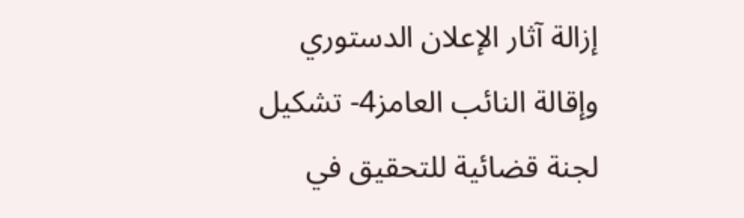إزالة آثار الإعلان الدستوري وإقالة النائب العامز4- تشكيل لجنة قضائية للتحقيق في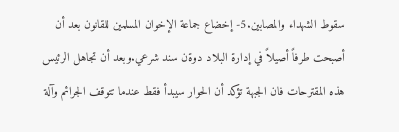سقوط الشهداء والمصابين.5- إخضاع جماعة الإخوان المسلمين للقانون بعد أن أصبحت طرفاً أصيلاً في إدارة البلاد دوةن سند شرعي.وبعد أن تجاهل الرئيس هذه المقترحات فان الجبهة تؤكد أن الحوار سيبدأ فقط عندما تتوقف الجرائم وآلة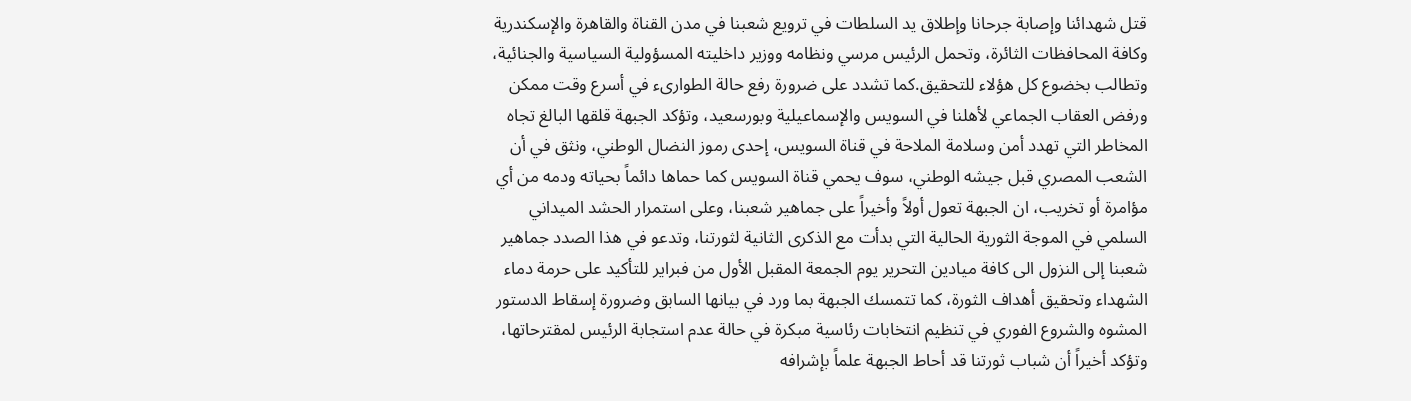قتل شهدائنا وإصابة جرحانا وإطلاق يد السلطات في ترويع شعبنا في مدن القناة والقاهرة والإسكندرية وكافة المحافظات الثائرة، وتحمل الرئيس مرسي ونظامه ووزير داخليته المسؤولية السياسية والجنائية، وتطالب بخضوع كل هؤلاء للتحقيق.كما تشدد على ضرورة رفع حالة الطوارىء في أسرع وقت ممكن ورفض العقاب الجماعي لأهلنا في السويس والإسماعيلية وبورسعيد، وتؤكد الجبهة قلقها البالغ تجاه المخاطر التي تهدد أمن وسلامة الملاحة في قناة السويس، إحدى رموز النضال الوطني، ونثق في أن الشعب المصري قبل جيشه الوطني، سوف يحمي قناة السويس كما حماها دائماً بحياته ودمه من أي مؤامرة أو تخريب، ان الجبهة تعول أولاً وأخيراً على جماهير شعبنا، وعلى استمرار الحشد الميداني السلمي في الموجة الثورية الحالية التي بدأت مع الذكرى الثانية لثورتنا، وتدعو في هذا الصدد جماهير شعبنا إلى النزول الى كافة ميادين التحرير يوم الجمعة المقبل الأول من فبراير للتأكيد على حرمة دماء الشهداء وتحقيق أهداف الثورة، كما تتمسك الجبهة بما ورد في بيانها السابق وضرورة إسقاط الدستور المشوه والشروع الفوري في تنظيم انتخابات رئاسية مبكرة في حالة عدم استجابة الرئيس لمقترحاتها، وتؤكد أخيراً أن شباب ثورتنا قد أحاط الجبهة علماً بإشرافه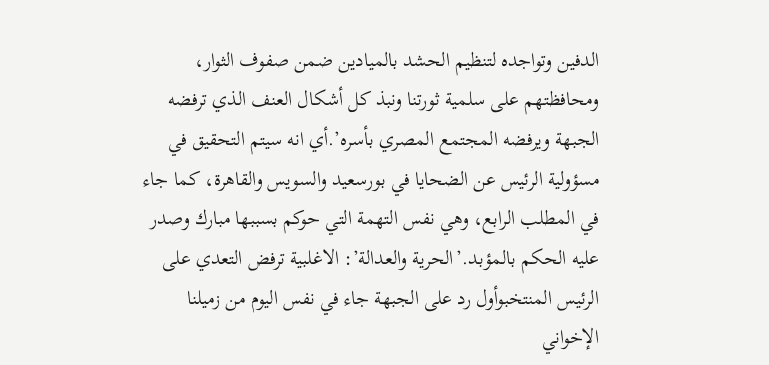الدفين وتواجده لتنظيم الحشد بالميادين ضمن صفوف الثوار، ومحافظتهم على سلمية ثورتنا ونبذ كل أشكال العنف الذي ترفضه الجبهة ويرفضه المجتمع المصري بأسره’.أي انه سيتم التحقيق في مسؤولية الرئيس عن الضحايا في بورسعيد والسويس والقاهرة، كما جاء في المطلب الرابع، وهي نفس التهمة التي حوكم بسببها مبارك وصدر عليه الحكم بالمؤبد.’الحرية والعدالة’: الاغلبية ترفض التعدي على الرئيس المنتخبوأول رد على الجبهة جاء في نفس اليوم من زميلنا الإخواني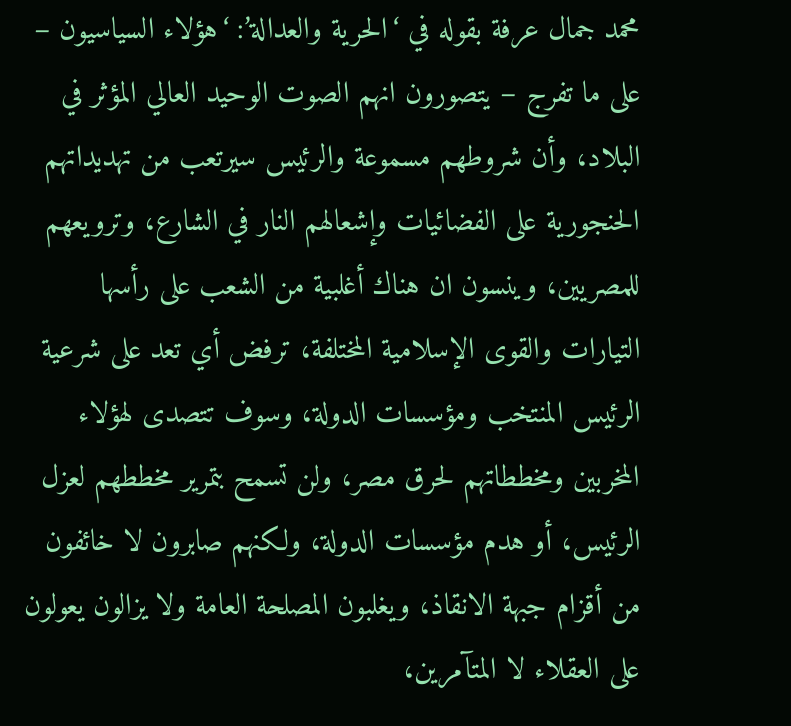محمد جمال عرفة بقوله في ‘الحرية والعدالة’: ‘هؤلاء السياسيون – على ما تفرج – يتصورون انهم الصوت الوحيد العالي المؤثر في البلاد، وأن شروطهم مسموعة والرئيس سيرتعب من تهديداتهم الحنجورية على الفضائيات وإشعالهم النار في الشارع، وترويعهم للمصريين، وينسون ان هناك أغلبية من الشعب على رأسها التيارات والقوى الإسلامية المختلفة، ترفض أي تعد على شرعية الرئيس المنتخب ومؤسسات الدولة، وسوف تتصدى لهؤلاء المخربين ومخططاتهم لحرق مصر، ولن تسمح بتمرير مخططهم لعزل الرئيس، أو هدم مؤسسات الدولة، ولكنهم صابرون لا خائفون من أقزام جبهة الانقاذ، ويغلبون المصلحة العامة ولا يزالون يعولون على العقلاء لا المتآمرين،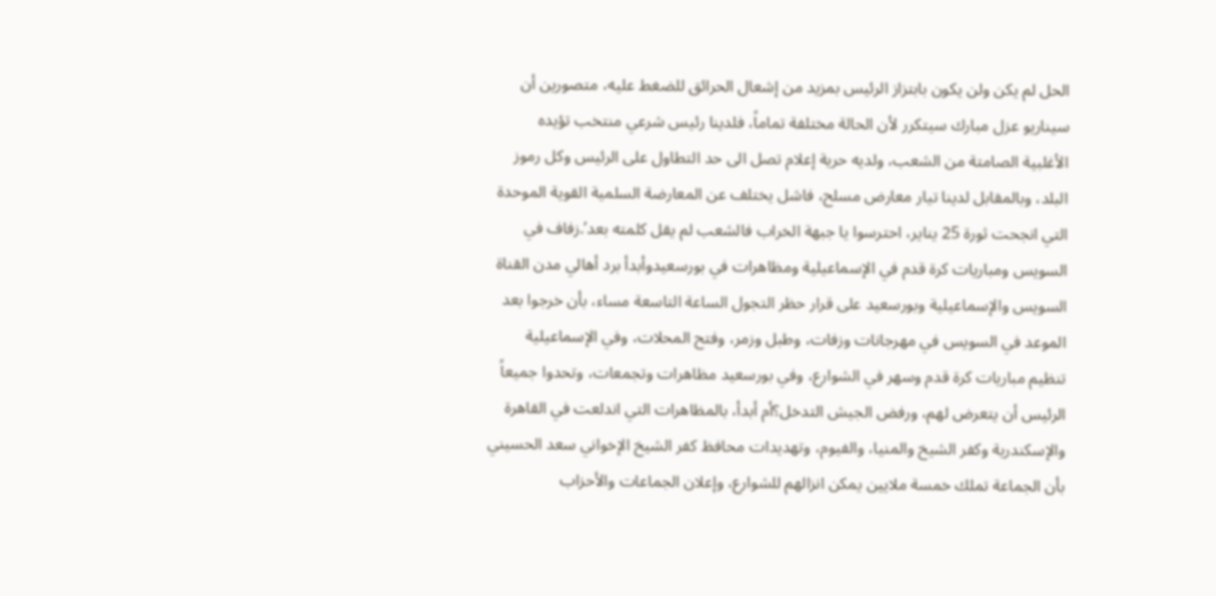الحل لم يكن ولن يكون بابتزاز الرئيس بمزيد من إشعال الحرائق للضغط عليه، متصورين أن سيناريو عزل مبارك سيتكرر لأن الحالة مختلفة تماماً، فلدينا رئيس شرعي منتخب تؤيده الأغلبية الصامتة من الشعب، ولديه حرية إعلام تصل الى حد التطاول على الرئيس وكل رموز البلد، وبالمقابل لدينا تيار معارض مسلح، فاشل يختلف عن المعارضة السلمية القوية الموحدة التي انجحت ثورة 25 يناير، احترسوا يا جبهة الخراب فالشعب لم يقل كلمته بعد’.زفاف في السويس ومباريات كرة قدم في الإسماعيلية ومظاهرات في بورسعيدوأبدأ برد أهالي مدن القناة السويس والإسماعيلية وبورسعيد على قرار حظر التجول الساعة التاسعة مساء، بأن خرجوا بعد الموعد في السويس في مهرجانات وزفات، وطبل وزمر، وفتح المحلات، وفي الإسماعيلية تنظيم مباريات كرة قدم وسهر في الشوارع، وفي بورسعيد مظاهرات وتجمعات، وتحدوا جميعاً الرئيس أن يتعرض لهم، ورفض الجيش التدخل؟أم أبدأ، بالمظاهرات التي اندلعت في القاهرة والإسكندرية وكفر الشيخ والمنيا، والفيوم، وتهديدات محافظ كفر الشيخ الإخواني سعد الحسيني بأن الجماعة تملك خمسة ملايين يمكن انزالهم للشوارع، وإعلان الجماعات والأحزاب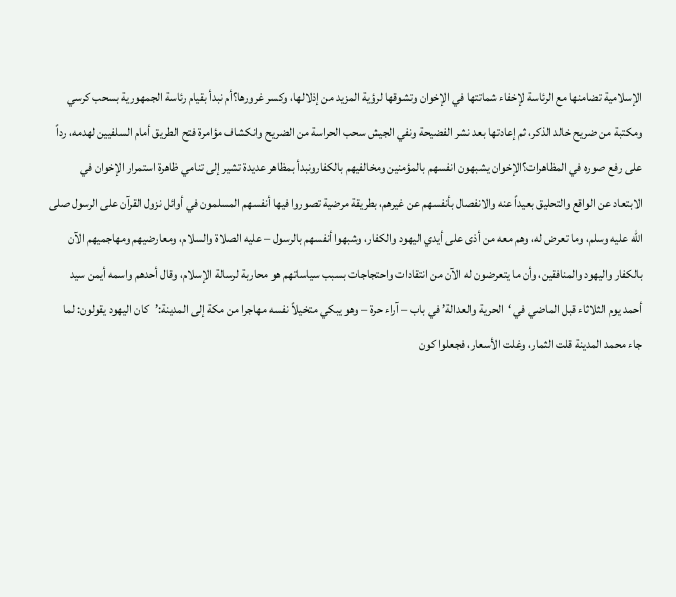الإسلامية تضامنها مع الرئاسة لإخفاء شماتتها في الإخوان وتشوقها لرؤية المزيد من إذلالها، وكسر غرورها؟أم نبدأ بقيام رئاسة الجمهورية بسحب كرسي ومكتبة من ضريح خالد الذكر، ثم إعادتها بعد نشر الفضيحة ونفي الجيش سحب الحراسة من الضريح وانكشاف مؤامرة فتح الطريق أمام السلفيين لهدمه، رداً على رفع صوره في المظاهرات؟الإخوان يشبهون انفسهم بالمؤمنين ومخالفيهم بالكفارونبدأ بمظاهر عديدة تشير إلى تنامي ظاهرة استمرار الإخوان في الابتعاد عن الواقع والتحليق بعيداً عنه والانفصال بأنفسهم عن غيرهم، بطريقة مرضية تصوروا فيها أنفسهم المسلمون في أوائل نزول القرآن على الرسول صلى الله عليه وسلم، وما تعرض له، وهم معه من أذى على أيدي اليهود والكفار، وشبهوا أنفسهم بالرسول – عليه الصلاة والسلام، ومعارضيهم ومهاجميهم الآن بالكفار واليهود والمنافقين، وأن ما يتعرضون له الآن من انتقادات واحتجاجات بسبب سياساتهم هو محاربة لرسالة الإسلام، وقال أحدهم واسمه أيمن سيد أحمد يوم الثلاثاء قبل الماضي في ‘الحرية والعدالة’ في باب – آراء حرة – وهو يبكي متخيلاً نفسه مهاجرا من مكة إلى المدينة:’كان اليهود يقولون: لما جاء محمد المدينة قلت الثمار، وغلت الأسعار، فجعلوا كون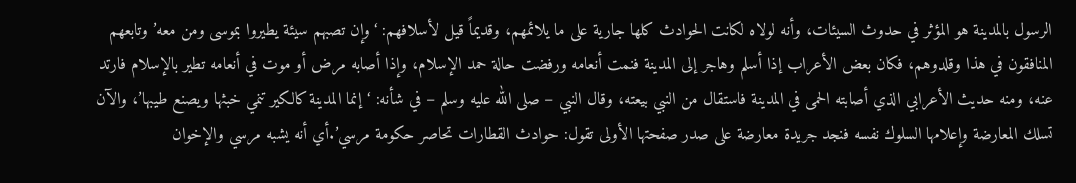الرسول بالمدينة هو المؤثر في حدوث السيئات، وأنه لولاه لكانت الحوادث كلها جارية على ما يلائمهم، وقديماً قيل لأسلافهم: ‘وإن تصبهم سيئة يطيروا بموسى ومن معه’ وتابعهم المنافقون في هذا وقلدوهم، فكان بعض الأعراب إذا أسلم وهاجر إلى المدينة فنمت أنعامه ورفضت حالة حمد الإسلام، وإذا أصابه مرض أو موت في أنعامه تطير بالإسلام فارتد عنه، ومنه حديث الأعرابي الذي أصابته الحمى في المدينة فاستقال من النبي بيعته، وقال النبي – صلى الله عليه وسلم – في شأنه: ‘إنما المدينة كالكير تنمي خبثها ويصنع طيبها’، والآن تسلك المعارضة وإعلامها السلوك نفسه فنجد جريدة معارضة على صدر صفحتها الأولى تقول: حوادث القطارات تحاصر حكومة مرسي’.أي أنه يشبه مرسي والإخوان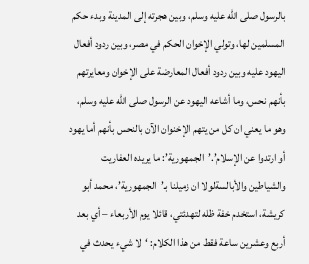بالرسول صلى الله عليه وسلم، وبين هجرته إلى المدينة وبدء حكم المسلمين لها، وتولي الإخوان الحكم في مصر، وبين ردود أفعال اليهود عليه وبين ردود أفعال المعارضة على الإخوان ومعايرتهم بأنهم نحس، وما أشاعه اليهود عن الرسول صلى الله عليه وسلم، وهو ما يعني ان كل من يتهم الإخنوان الآن بالنحس بأنهم أما يهود أو ارتدوا عن الإسلام’.’الجمهورية’: ما يريده العفاريت والشياطين والأبالسةلولا ان زميلنا بـ’الجمهورية’، محمد أبو كريشة، استخدم خفة ظله لتهدئتي، قائلا يوم الأربعاء – أي بعد أربع وعشرين ساعة فقط من هذا الكلام: ‘لا شيء يحدث في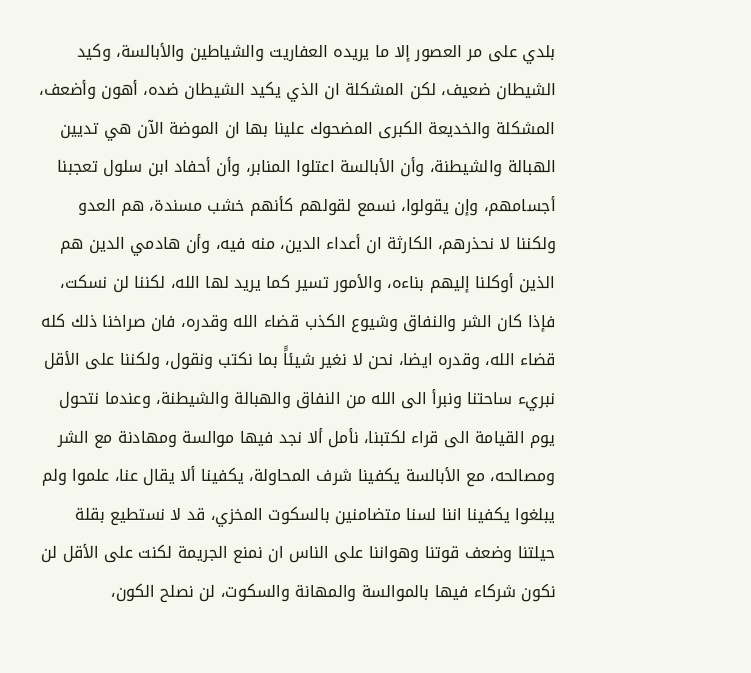بلدي على مر العصور إلا ما يريده العفاريت والشياطين والأبالسة، وكيد الشيطان ضعيف، لكن المشكلة ان الذي يكيد الشيطان ضده، أهون وأضعف، المشكلة والخديعة الكبرى المضحوك علينا بها ان الموضة الآن هي تديين الهبالة والشيطنة، وأن الأبالسة اعتلوا المنابر، وأن أحفاد ابن سلول تعجبنا أجسامهم، وإن يقولوا، نسمع لقولهم كأنهم خشب مسندة، هم العدو ولكننا لا نحذرهم، الكارثة ان أعداء الدين، منه فيه، وأن هادمي الدين هم الذين أوكلنا إليهم بناءه، والأمور تسير كما يريد لها الله، لكننا لن نسكت، فإذا كان الشر والنفاق وشيوع الكذب قضاء الله وقدره، فان صراخنا ذلك كله قضاء الله، وقدره ايضا، نحن لا نغير شيئاًَ بما نكتب ونقول، ولكننا على الأقل نبريء ساحتنا ونبرأ الى الله من النفاق والهبالة والشيطنة، وعندما نتحول يوم القيامة الى قراء لكتبنا، نأمل ألا نجد فيها موالسة ومهادنة مع الشر ومصالحه، مع الأبالسة يكفينا شرف المحاولة، يكفينا ألا يقال عنا، علموا ولم يبلغوا يكفينا اننا لسنا متضامنين بالسكوت المخزي، قد لا نستطيع بقلة حيلتنا وضعف قوتنا وهواننا على الناس ان نمنع الجريمة لكنت على الأقل لن نكون شركاء فيها بالموالسة والمهانة والسكوت، لن نصلح الكون،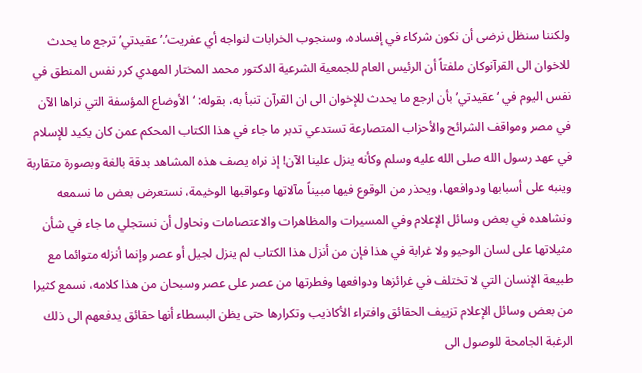ولكننا سنظل نرضى أن نكون شركاء في إفساده، وسنجوب الخرابات لنواجه أي عفريت’.’عقيدتي’ ترجع ما يحدث للاخوان الى القرآنوكان ملفتاً أن الرئيس العام للجمعية الشرعية الدكتور محمد المختار المهدي كرر نفس المنطق في نفس اليوم في ‘عقيدتي’ بأن ارجع ما يحدث للإخوان الى ان القرآن تنبأ به، بقوله: ‘الأوضاع المؤسفة التي نراها الآن في مصر ومواقف الشرائح والأحزاب المتصارعة تستدعي تدبر ما جاء في هذا الكتاب المحكم عمن كان يكيد للإسلام في عهد رسول الله صلى الله عليه وسلم وكأنه ينزل علينا الآن! إذ نراه يصف هذه المشاهد بدقة بالغة وبصورة متقاربة وينبه على أسبابها ودوافعها، ويحذر من الوقوع فيها مبيناً مآلاتها وعواقبها الوخيمة، نستعرض بعض ما نسمعه ونشاهده في بعض وسائل الإعلام وفي المسيرات والمظاهرات والاعتصامات ونحاول أن نستجلي ما جاء في شأن مثيلاتها على لسان الوحيو ولا غرابة في هذا فإن من أنزل هذا الكتاب لم ينزل لجيل أو عصر وإنما أنزله متوائما مع طبيعة الإنسان التي لا تختلف في غرائزها ودوافعها وفطرتها من عصر على عصر وسبحان من هذا كلامه، نسمع كثيرا من بعض وسائل الإعلام تزييف الحقائق وافتراء الأكاذيب وتكرارها حتى يظن البسطاء أنها حقائق يدفعهم الى ذلك الرغبة الجامحة للوصول الى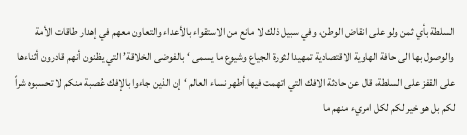السلطة بأي ثمن ولو على انقاض الوطن، وفي سبيل ذلك لا مانع من الاستقواء بالأعداء والتعاون معهم في إهدار طاقات الأمة والوصول بها الى حافة الهاوية الاقتصادية تمهيدا لثورة الجياع وشيوع ما يسمى ‘بالفوضى الخلاقة’ التي يظنون أنهم قادرون أثناءها على القفز على السلطة، قال عن حادثة الافك التي اتهمت فيها أطهر نساء العالم ‘إن الذين جاءوا بالإفك عُصبة منكم لا تحسبوه شراً لكم بل هو خير لكم لكل امريء منهم ما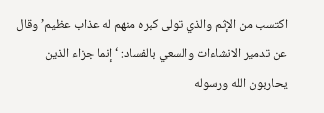اكتسب من الإثم والذي تولى كبره منهم له عذاب عظيم’ وقال عن تدمير الانشاءات والسعي بالفساد: ‘إنما جزاء الذين يحاربون الله ورسوله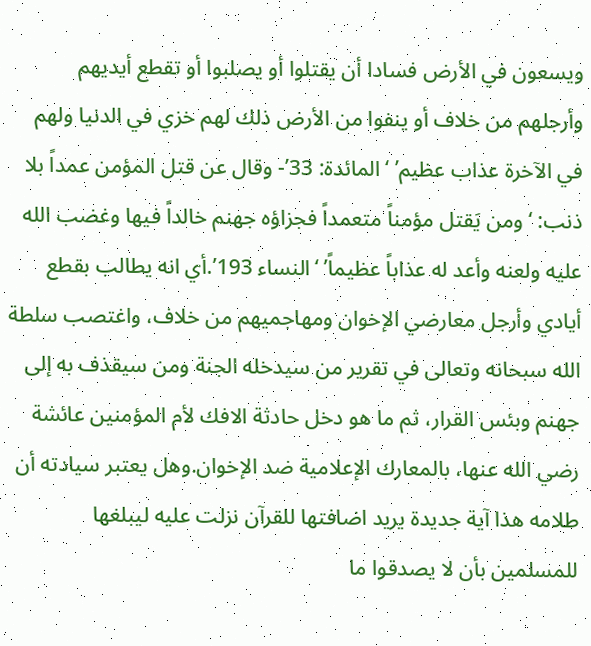ويسعون في الأرض فسادا أن يقتلوا أو يصلبوا أو تقطع أيديهم وأرجلهم من خلاف أو ينفوا من الأرض ذلك لهم خزي في الدنيا ولهم في الآخرة عذاب عظيم’ ‘المائدة: 33’- وقال عن قتل المؤمن عمداً بلا ذنب: ‘ومن يَقتل مؤمناً متعمداً فجزاؤه جهنم خالداً فيها وغضب الله عليه ولعنه وأعد له عذاباً عظيماً’ ‘النساء 193’.أي انه يطالب بقطع أيادي وأرجل معارضي الإخوان ومهاجميهم من خلاف، واغتصب سلطة الله سبحانه وتعالى في تقرير من سيدخله الجنة ومن سيقذف به إلى جهنم وبئس القرار، ثم ما هو دخل حادثة الافك لأم المؤمنين عائشة رضي الله عنها، بالمعارك الإعلامية ضد الإخوان.وهل يعتبر سيادته أن طلامه هذا آية جديدة يريد اضافتها للقرآن نزلت عليه ليبلغها للمسلمين بأن لا يصدقوا ما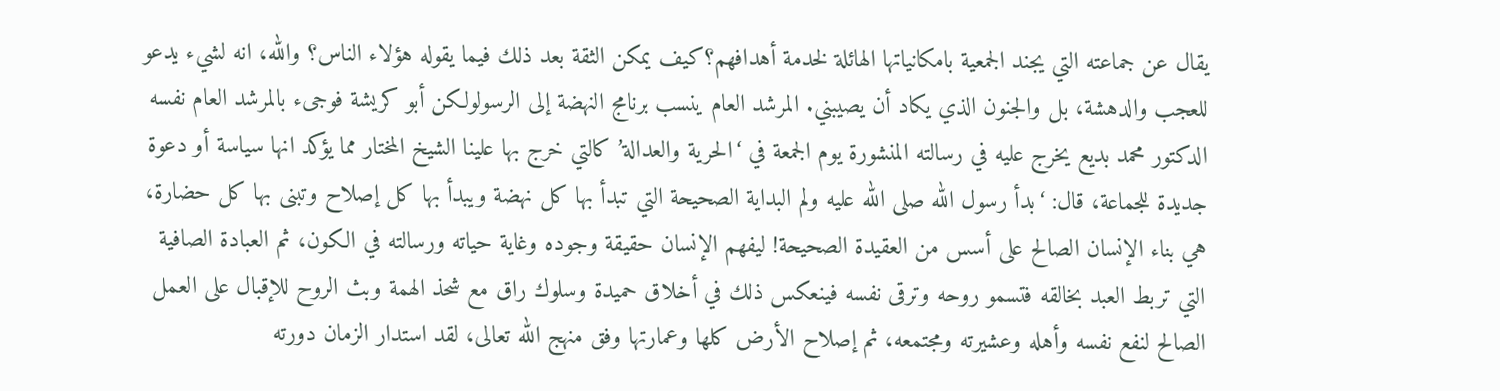يقال عن جماعته التي يجند الجمعية بامكانياتها الهائلة لخدمة أهدافهم؟كيف يمكن الثقة بعد ذلك فيما يقوله هؤلاء الناس؟ والله، انه لشيء يدعو للعجب والدهشة، بل والجنون الذي يكاد أن يصيبني. المرشد العام ينسب برنامج النهضة إلى الرسولولكن أبو كريشة فوجىء بالمرشد العام نفسه الدكتور محمد بديع يخرج عليه في رسالته المنشورة يوم الجمعة في ‘الحرية والعدالة’ كالتي خرج بها علينا الشيخ المختار مما يؤكد انها سياسة أو دعوة جديدة للجماعة، قال: ‘بدأ رسول الله صلى الله عليه ولم البداية الصحيحة التي تبدأ بها كل نهضة ويبدأ بها كل إصلاح وتبنى بها كل حضارة، هي بناء الإنسان الصالح على أسس من العقيدة الصحيحة! ليفهم الإنسان حقيقة وجوده وغاية حياته ورسالته في الكون، ثم العبادة الصافية التي تربط العبد بخالقه فتسمو روحه وترقى نفسه فينعكس ذلك في أخلاق حميدة وسلوك راق مع شحذ الهمة وبث الروح للإقبال على العمل الصالح لنفع نفسه وأهله وعشيرته ومجتمعه، ثم إصلاح الأرض كلها وعمارتها وفق منهج الله تعالى، لقد استدار الزمان دورته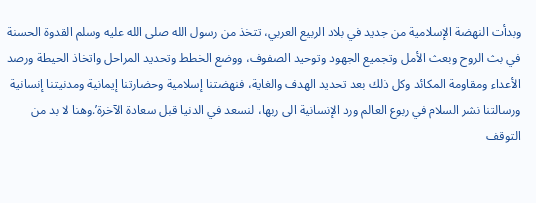وبدأت النهضة الإسلامية من جديد في بلاد الربيع العربي، تتخذ من رسول الله صلى الله عليه وسلم القدوة الحسنة في بث الروح وبعث الأمل وتجميع الجهود وتوحيد الصفوف، ووضع الخطط وتحديد المراحل واتخاذ الحيطة ورصد الأعداء ومقاومة المكائد وكل ذلك بعد تحديد الهدف والغاية، فنهضتنا إسلامية وحضارتنا إيمانية ومدنيتنا إنسانية ورسالتنا نشر السلام في ربوع العالم ورد الإنسانية الى ربها، لنسعد في الدنيا قبل سعادة الآخرة’.وهنا لا بد من التوقف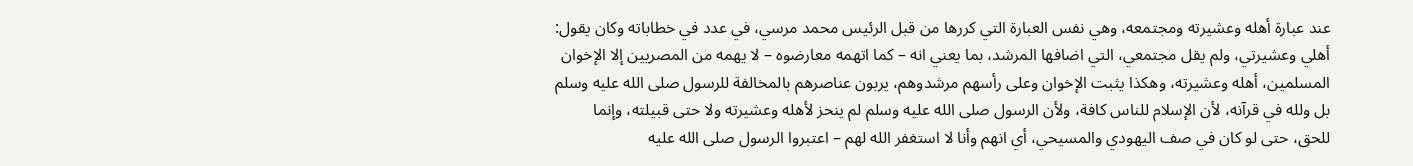عند عبارة أهله وعشيرته ومجتمعه، وهي نفس العبارة التي كررها من قبل الرئيس محمد مرسي، في عدد في خطاباته وكان يقول: أهلي وعشيرتي، ولم يقل مجتمعي، التي اضافها المرشد، بما يعني انه – كما اتهمه معارضوه – لا يهمه من المصريين إلا الإخوان المسلمين، أهله وعشيرته، وهكذا يثبت الإخوان وعلى رأسهم مرشدوهم، يربون عناصرهم بالمخالفة للرسول صلى الله عليه وسلم بل ولله في قرآنه، لأن الإسلام للناس كافة، ولأن الرسول صلى الله عليه وسلم لم ينحز لأهله وعشيرته ولا حتى قبيلته، وإنما للحق، حتى لو كان في صف اليهودي والمسيحي، أي انهم وأنا لا استغفر الله لهم – اعتبروا الرسول صلى الله عليه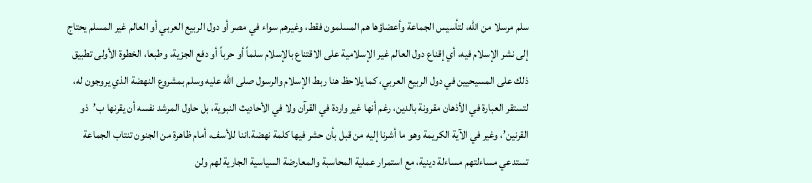سلم مرسلا من الله، لتأسيس الجماعة وأعضاؤها هم المسلمون فقط، وغيرهم سواء في مصر أو دول الربيع العربي أو العالم غير المسلم يحتاج إلى نشر الإسلام فيه، أي إقناع دول العالم غير الإسلامية على الاقتناع بالإسلام سلماً أو حرباً أو دفع الجزية، وطبعا، الخطوة الأولى تطبيق ذلك على المسيحيين في دول الربيع العربي، كما يلاحظ هنا ربط الإسلام والرسول صلى الله عليه وسلم بمشروع النهضة الذي يروجون له، لتستقر العبارة في الأذهان مقرونة بالدين، رغم أنها غير واردة في القرآن ولا في الأحاديث النبوية، بل حاول المرشد نفسه أن يقرنها ب’ذو القرنين’، وغير في الآية الكريمة وهو ما أشرنا إليه من قبل بأن حشر فيها كلمة نهضة.اننا للأسف، أمام ظاهرة من الجنون تنتاب الجماعة تستدعي مساءلتهم مساءلة دينية، مع استمرار عملية المحاسبة والمعارضة السياسية الجارية لهم ولن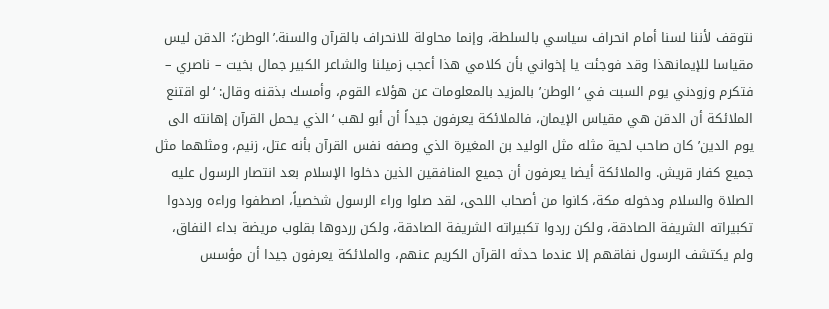نتوقف لأننا لسنا أمام انحراف سياسي بالسلطة، وإنما محاولة للانحراف بالقرآن والسنة.’الوطن’: الدقن ليس مقياسا للإيمانهذا وقد فوجئت يا إخواني بأن كلامي هذا أعجب زميلنا والشاعر الكبير جمال بخيت – ناصري – فتكرم وزودني يوم السبت في ‘الوطن’ بالمزيد بالمعلومات عن هؤلاء القوم، وأمسك بذقنه وقال: ‘لو اقتنع الملائكة أن الدقن هي مقياس الإيمان، فالملائكة يعرفون جيداً أن أبو لهب ‘الذي يحمل القرآن إهانته الى يوم الدين’ كان صاحب لحية مثله مثل الوليد بن المغيرة الذي وصفه نفس القرآن بأنه عتل، زنيم، ومثلهما مثل جميع كفار قريش. والملائكة أيضا يعرفون أن جميع المنافقين الذين دخلوا الإسلام بعد انتصار الرسول عليه الصلاة والسلام ودخوله مكة، كانوا من أصحاب اللحى، لقد صلوا وراء الرسول شخصياً، اصطفوا وراءه ورددوا تكبيراته الشريفة الصادقة، ولكن رردوا تكبيراته الشريفة الصادقة، ولكن رردوها بقلوب مريضة بداء النفاق، ولم يكتشف الرسول نفاقهم إلا عندما حدثه القرآن الكريم عنهم، والملائكة يعرفون جيدا أن مؤسس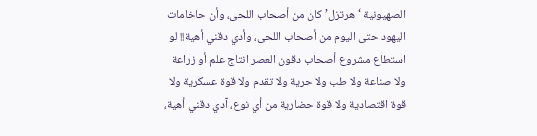الصهيونية ‘هرتزل’ كان من أصحاب اللحى، وأن حاخامات اليهود حتى اليوم من أصحاب اللحى، وأدي دقني أهية!! لو استطاع مشروع أصحاب دقون العصر انتاج علم أو زراعة ولا صناعة ولا طب ولا حرية ولا تقدم ولا قوة عسكرية ولا قوة اقتصادية ولا قوة حضارية من أي نوع، آدي دقني أهية،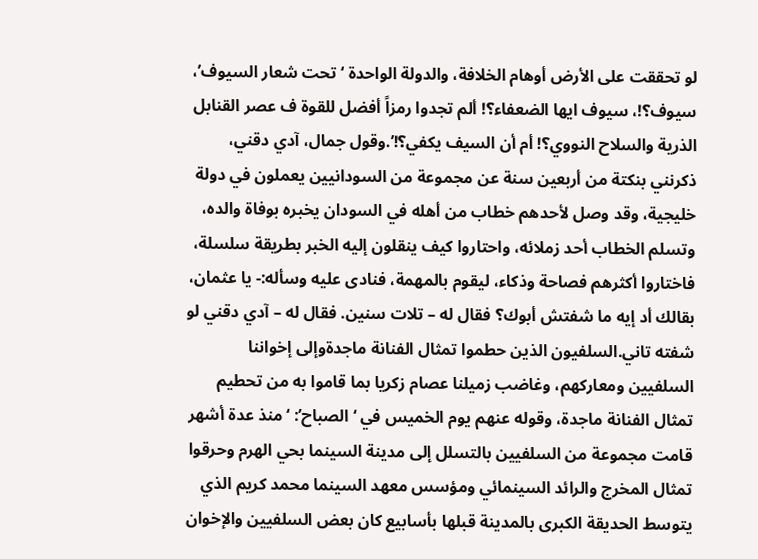لو تحققت على الأرض أوهام الخلافة، والدولة الواحدة ‘تحت شعار السيوف’، سيوف؟!، سيوف ايها الضعفاء؟! ألم تجدوا رمزاً أفضل للقوة ف عصر القنابل الذرية والسلاح النووي؟! أم أن السيف يكفي؟!’.وقول جمال، آدي دقني، ذكرنني بنكتة من أربعين سنة عن مجموعة من السودانيين يعملون في دولة خليجية، وقد وصل لأحدهم خطاب من أهله في السودان يخبره بوفاة والده، وتسلم الخطاب أحد زملائه، واحتاروا كيف ينقلون إليه الخبر بطريقة سلسلة، فاختاروا أكثرهم فصاحة وذكاء، ليقوم بالمهمة، فنادى عليه وسأله:- يا عثمان، بقالك أد إيه ما شفتش أبوك؟ فقال له – تلات سنين. فقال له – آدي دقني لو شفته تاني.السلفيون الذين حطموا تمثال الفنانة ماجدةوإلى إخواننا السلفيين ومعاركهم، وغاضب زميلنا عصام زكريا بما قاموا به من تحطيم تمثال الفنانة ماجدة، وقوله عنهم يوم الخميس في ‘الصباح’: ‘منذ عدة أشهر قامت مجموعة من السلفيين بالتسلل إلى مدينة السينما بحي الهرم وحرقوا تمثال المخرج والرائد السينمائي ومؤسس معهد السينما محمد كريم الذي يتوسط الحديقة الكبرى بالمدينة قبلها بأسابيع كان بعض السلفيين والإخوان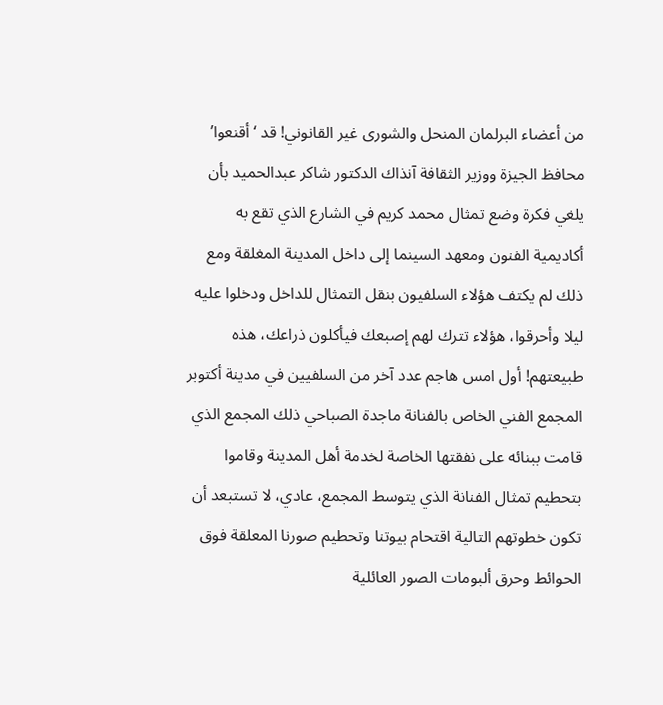من أعضاء البرلمان المنحل والشورى غير القانوني! قد ‘أقنعوا’ محافظ الجيزة ووزير الثقافة آنذاك الدكتور شاكر عبدالحميد بأن يلغي فكرة وضع تمثال محمد كريم في الشارع الذي تقع به أكاديمية الفنون ومعهد السينما إلى داخل المدينة المغلقة ومع ذلك لم يكتف هؤلاء السلفيون بنقل التمثال للداخل ودخلوا عليه ليلا وأحرقوا، هؤلاء تترك لهم إصبعك فيأكلون ذراعك، هذه طبيعتهم! أول امس هاجم عدد آخر من السلفيين في مدينة أكتوبر المجمع الفني الخاص بالفنانة ماجدة الصباحي ذلك المجمع الذي قامت ببنائه على نفقتها الخاصة لخدمة أهل المدينة وقاموا بتحطيم تمثال الفنانة الذي يتوسط المجمع، عادي، لا تستبعد أن تكون خطوتهم التالية اقتحام بيوتنا وتحطيم صورنا المعلقة فوق الحوائط وحرق ألبومات الصور العائلية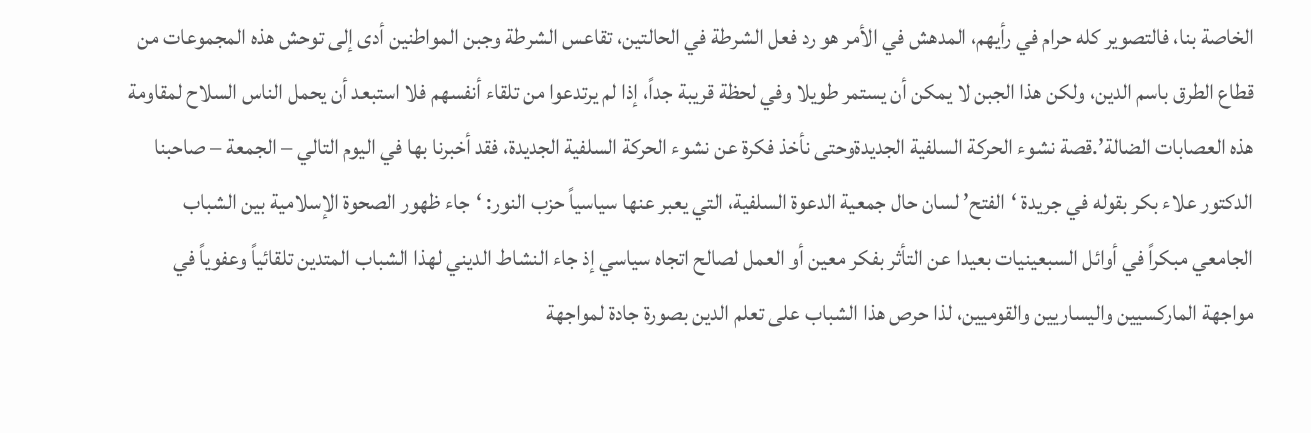الخاصة بنا، فالتصوير كله حرام في رأيهم، المدهش في الأمر هو رد فعل الشرطة في الحالتين، تقاعس الشرطة وجبن المواطنين أدى إلى توحش هذه المجموعات من قطاع الطرق باسم الدين، ولكن هذا الجبن لا يمكن أن يستمر طويلا وفي لحظة قريبة جداً، إذا لم يرتدعوا من تلقاء أنفسهم فلا استبعد أن يحمل الناس السلاح لمقاومة هذه العصابات الضالة’.قصة نشوء الحركة السلفية الجديدةوحتى نأخذ فكرة عن نشوء الحركة السلفية الجديدة، فقد أخبرنا بها في اليوم التالي – الجمعة – صاحبنا الدكتور علاء بكر بقوله في جريدة ‘الفتح’ لسان حال جمعية الدعوة السلفية، التي يعبر عنها سياسياً حزب النور: ‘جاء ظهور الصحوة الإسلامية بين الشباب الجامعي مبكراً في أوائل السبعينيات بعيدا عن التأثر بفكر معين أو العمل لصالح اتجاه سياسي إذ جاء النشاط الديني لهذا الشباب المتدين تلقائياً وعفوياً في مواجهة الماركسيين واليساريين والقوميين، لذا حرص هذا الشباب على تعلم الدين بصورة جادة لمواجهة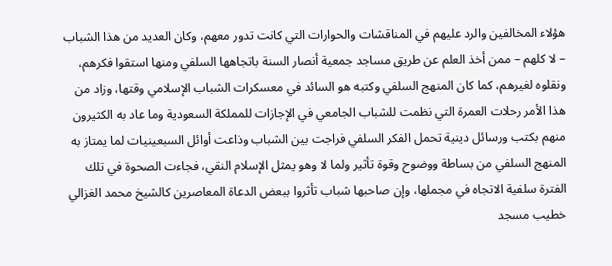هؤلاء المخالفين والرد عليهم في المناقشات والحوارات التي كانت تدور معهم، وكان العديد من هذا الشباب – لا كلهم – ممن أخذ العلم عن طريق مساجد جمعية أنصار السنة باتجاهها السلفي ومنها استقوا فكرهم، ونقلوه لغيرهم، كما كان المنهج السلفي وكتبه هو السائد في معسكرات الشباب الإسلامي وقتها، وزاد من هذا الأمر رحلات العمرة التي نظمت للشباب الجامعي في الإجازات للمملكة السعودية وما عاد به الكثيرون منهم بكتب ورسائل دينية تحمل الفكر السلفي فراجت بين الشباب وذاعت أوائل السبعينيات لما يمتاز به المنهج السلفي من بساطة ووضوح وقوة تأثير ولما لا وهو يمثل الإسلام النقي، فجاءت الصحوة في تلك الفترة سلفية الاتجاه في مجملها، وإن صاحبها شباب تأثروا ببعض الدعاة المعاصرين كالشيخ محمد الغزالي خطيب مسجد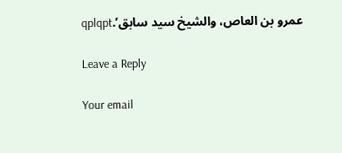عمرو بن العاص، والشيخ سيد سابق’.qplqpt

Leave a Reply

Your email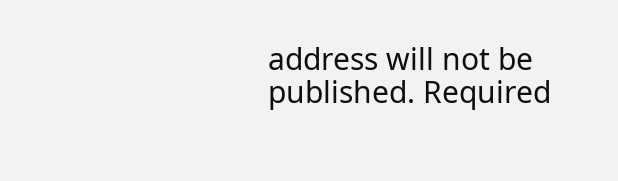address will not be published. Required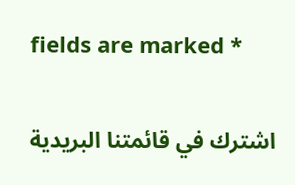fields are marked *

اشترك في قائمتنا البريدية